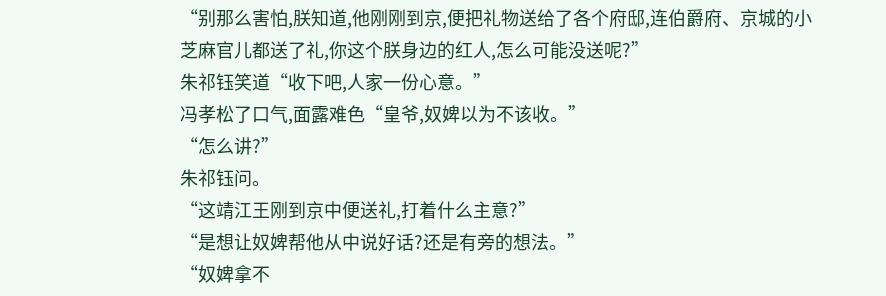“别那么害怕,朕知道,他刚刚到京,便把礼物送给了各个府邸,连伯爵府、京城的小芝麻官儿都送了礼,你这个朕身边的红人,怎么可能没送呢?”
朱祁钰笑道“收下吧,人家一份心意。”
冯孝松了口气,面露难色“皇爷,奴婢以为不该收。”
“怎么讲?”
朱祁钰问。
“这靖江王刚到京中便送礼,打着什么主意?”
“是想让奴婢帮他从中说好话?还是有旁的想法。”
“奴婢拿不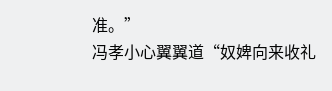准。”
冯孝小心翼翼道“奴婢向来收礼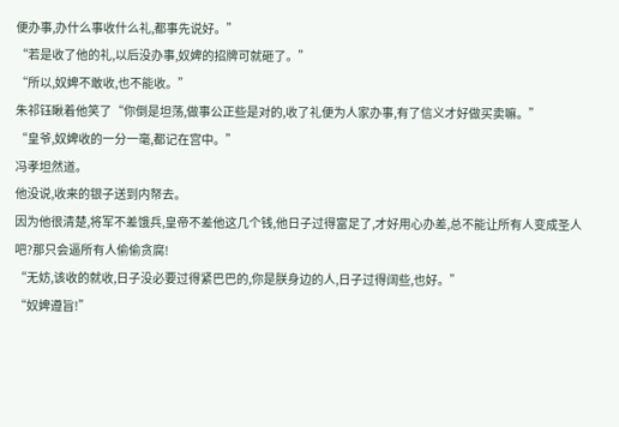便办事,办什么事收什么礼,都事先说好。”
“若是收了他的礼,以后没办事,奴婢的招牌可就砸了。”
“所以,奴婢不敢收,也不能收。”
朱祁钰瞅着他笑了“你倒是坦荡,做事公正些是对的,收了礼便为人家办事,有了信义才好做买卖嘛。”
“皇爷,奴婢收的一分一毫,都记在宫中。”
冯孝坦然道。
他没说,收来的银子送到内帑去。
因为他很清楚,将军不差饿兵,皇帝不差他这几个钱,他日子过得富足了,才好用心办差,总不能让所有人变成圣人吧?那只会逼所有人偷偷贪腐!
“无妨,该收的就收,日子没必要过得紧巴巴的,你是朕身边的人,日子过得阔些,也好。”
“奴婢遵旨!”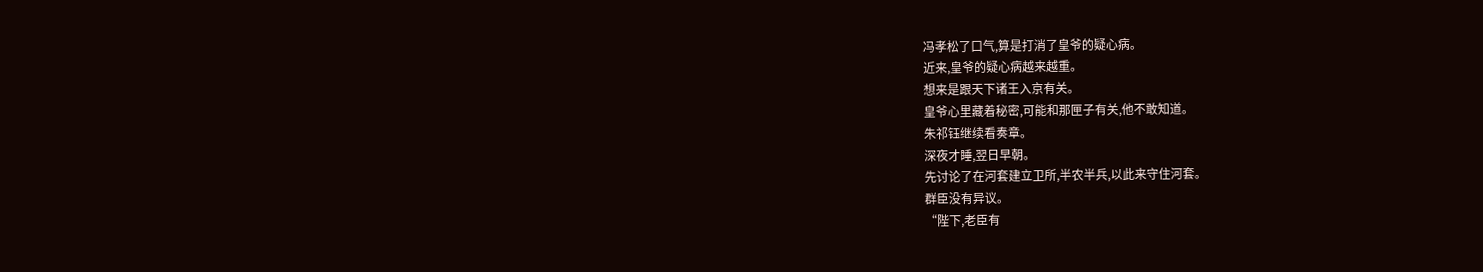冯孝松了口气,算是打消了皇爷的疑心病。
近来,皇爷的疑心病越来越重。
想来是跟天下诸王入京有关。
皇爷心里藏着秘密,可能和那匣子有关,他不敢知道。
朱祁钰继续看奏章。
深夜才睡,翌日早朝。
先讨论了在河套建立卫所,半农半兵,以此来守住河套。
群臣没有异议。
“陛下,老臣有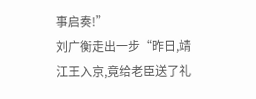事启奏!”
刘广衡走出一步“昨日,靖江王入京,竟给老臣送了礼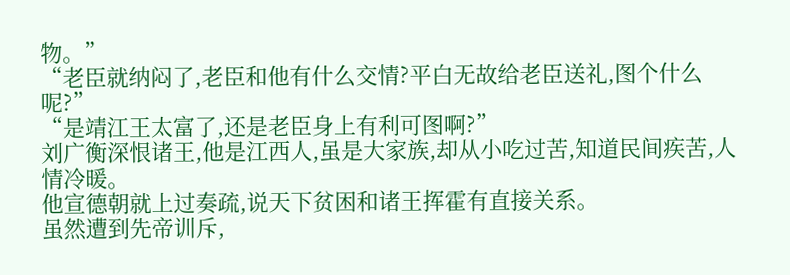物。”
“老臣就纳闷了,老臣和他有什么交情?平白无故给老臣送礼,图个什么呢?”
“是靖江王太富了,还是老臣身上有利可图啊?”
刘广衡深恨诸王,他是江西人,虽是大家族,却从小吃过苦,知道民间疾苦,人情冷暖。
他宣德朝就上过奏疏,说天下贫困和诸王挥霍有直接关系。
虽然遭到先帝训斥,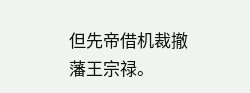但先帝借机裁撤藩王宗禄。